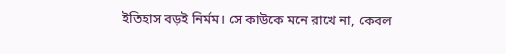ইতিহাস বড়ই নির্মম। সে কাউকে মনে রাখে না, কেবল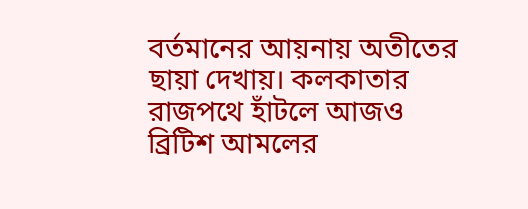বর্তমানের আয়নায় অতীতের ছায়া দেখায়। কলকাতার রাজপথে হাঁটলে আজও ব্রিটিশ আমলের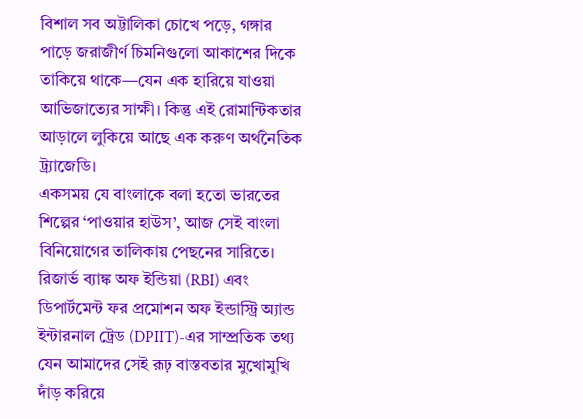বিশাল সব অট্টালিকা চোখে পড়ে, গঙ্গার পাড়ে জরাজীর্ণ চিমনিগুলো আকাশের দিকে তাকিয়ে থাকে—যেন এক হারিয়ে যাওয়া আভিজাত্যের সাক্ষী। কিন্তু এই রোমান্টিকতার আড়ালে লুকিয়ে আছে এক করুণ অর্থনৈতিক ট্র্যাজেডি।
একসময় যে বাংলাকে বলা হতো ভারতের শিল্পের ‘পাওয়ার হাউস’, আজ সেই বাংলা বিনিয়োগের তালিকায় পেছনের সারিতে। রিজার্ভ ব্যাঙ্ক অফ ইন্ডিয়া (RBI) এবং ডিপার্টমেন্ট ফর প্রমোশন অফ ইন্ডাস্ট্রি অ্যান্ড ইন্টারনাল ট্রেড (DPIIT)-এর সাম্প্রতিক তথ্য যেন আমাদের সেই রূঢ় বাস্তবতার মুখোমুখি দাঁড় করিয়ে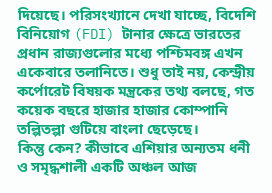দিয়েছে। পরিসংখ্যানে দেখা যাচ্ছে, বিদেশি বিনিয়োগ (FDI) টানার ক্ষেত্রে ভারতের প্রধান রাজ্যগুলোর মধ্যে পশ্চিমবঙ্গ এখন একেবারে তলানিতে। শুধু তাই নয়, কেন্দ্রীয় কর্পোরেট বিষয়ক মন্ত্রকের তথ্য বলছে, গত কয়েক বছরে হাজার হাজার কোম্পানি তল্পিতল্পা গুটিয়ে বাংলা ছেড়েছে।
কিন্তু কেন? কীভাবে এশিয়ার অন্যতম ধনী ও সমৃদ্ধশালী একটি অঞ্চল আজ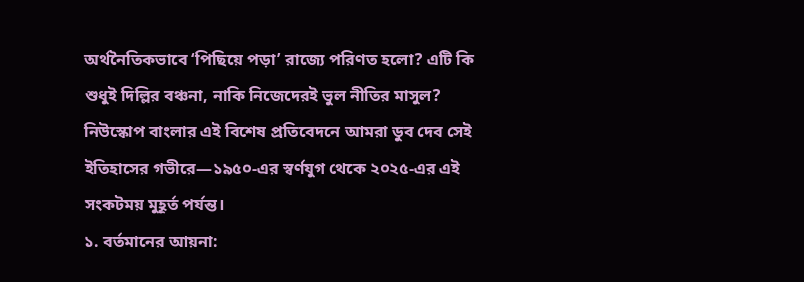অর্থনৈতিকভাবে ‘পিছিয়ে পড়া’ রাজ্যে পরিণত হলো? এটি কি শুধুই দিল্লির বঞ্চনা, নাকি নিজেদেরই ভুল নীতির মাসুল? নিউস্কোপ বাংলার এই বিশেষ প্রতিবেদনে আমরা ডুব দেব সেই ইতিহাসের গভীরে—১৯৫০-এর স্বর্ণযুগ থেকে ২০২৫-এর এই সংকটময় মুহূর্ত পর্যন্ত।
১. বর্তমানের আয়না: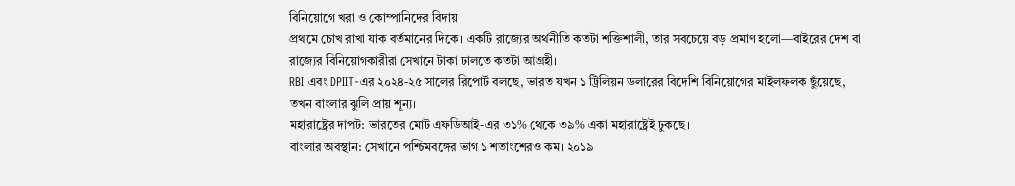বিনিয়োগে খরা ও কোম্পানিদের বিদায়
প্রথমে চোখ রাখা যাক বর্তমানের দিকে। একটি রাজ্যের অর্থনীতি কতটা শক্তিশালী, তার সবচেয়ে বড় প্রমাণ হলো—বাইরের দেশ বা রাজ্যের বিনিয়োগকারীরা সেখানে টাকা ঢালতে কতটা আগ্রহী।
RBI এবং DPIIT-এর ২০২৪-২৫ সালের রিপোর্ট বলছে, ভারত যখন ১ ট্রিলিয়ন ডলারের বিদেশি বিনিয়োগের মাইলফলক ছুঁয়েছে, তখন বাংলার ঝুলি প্রায় শূন্য।
মহারাষ্ট্রের দাপট: ভারতের মোট এফডিআই-এর ৩১% থেকে ৩৯% একা মহারাষ্ট্রেই ঢুকছে।
বাংলার অবস্থান: সেখানে পশ্চিমবঙ্গের ভাগ ১ শতাংশেরও কম। ২০১৯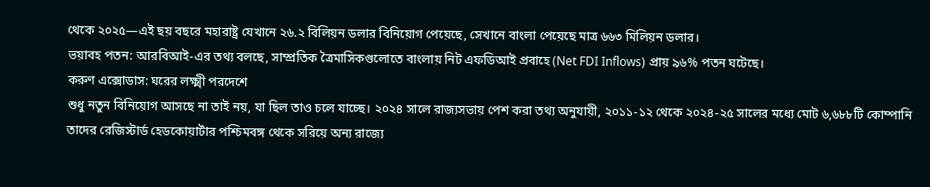থেকে ২০২৫—এই ছয় বছরে মহারাষ্ট্র যেখানে ২৬.২ বিলিয়ন ডলার বিনিয়োগ পেয়েছে, সেখানে বাংলা পেয়েছে মাত্র ৬৬৩ মিলিয়ন ডলার।
ভয়াবহ পতন: আরবিআই-এর তথ্য বলছে, সাম্প্রতিক ত্রৈমাসিকগুলোতে বাংলায় নিট এফডিআই প্রবাহে (Net FDI Inflows) প্রায় ৯৬% পতন ঘটেছে।
করুণ এক্সোডাস: ঘরের লক্ষ্মী পরদেশে
শুধু নতুন বিনিয়োগ আসছে না তাই নয়, যা ছিল তাও চলে যাচ্ছে। ২০২৪ সালে রাজ্যসভায় পেশ করা তথ্য অনুযায়ী, ২০১১-১২ থেকে ২০২৪-২৫ সালের মধ্যে মোট ৬,৬৮৮টি কোম্পানি তাদের রেজিস্টার্ড হেডকোয়ার্টার পশ্চিমবঙ্গ থেকে সরিয়ে অন্য রাজ্যে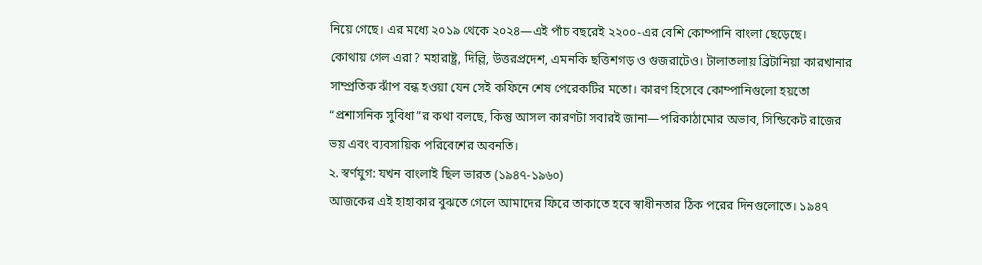নিয়ে গেছে। এর মধ্যে ২০১৯ থেকে ২০২৪—এই পাঁচ বছরেই ২২০০-এর বেশি কোম্পানি বাংলা ছেড়েছে।
কোথায় গেল এরা? মহারাষ্ট্র, দিল্লি, উত্তরপ্রদেশ, এমনকি ছত্তিশগড় ও গুজরাটেও। টালাতলায় ব্রিটানিয়া কারখানার সাম্প্রতিক ঝাঁপ বন্ধ হওয়া যেন সেই কফিনে শেষ পেরেকটির মতো। কারণ হিসেবে কোম্পানিগুলো হয়তো “প্রশাসনিক সুবিধা”র কথা বলছে, কিন্তু আসল কারণটা সবারই জানা—পরিকাঠামোর অভাব, সিন্ডিকেট রাজের ভয় এবং ব্যবসায়িক পরিবেশের অবনতি।
২. স্বর্ণযুগ: যখন বাংলাই ছিল ভারত (১৯৪৭-১৯৬০)
আজকের এই হাহাকার বুঝতে গেলে আমাদের ফিরে তাকাতে হবে স্বাধীনতার ঠিক পরের দিনগুলোতে। ১৯৪৭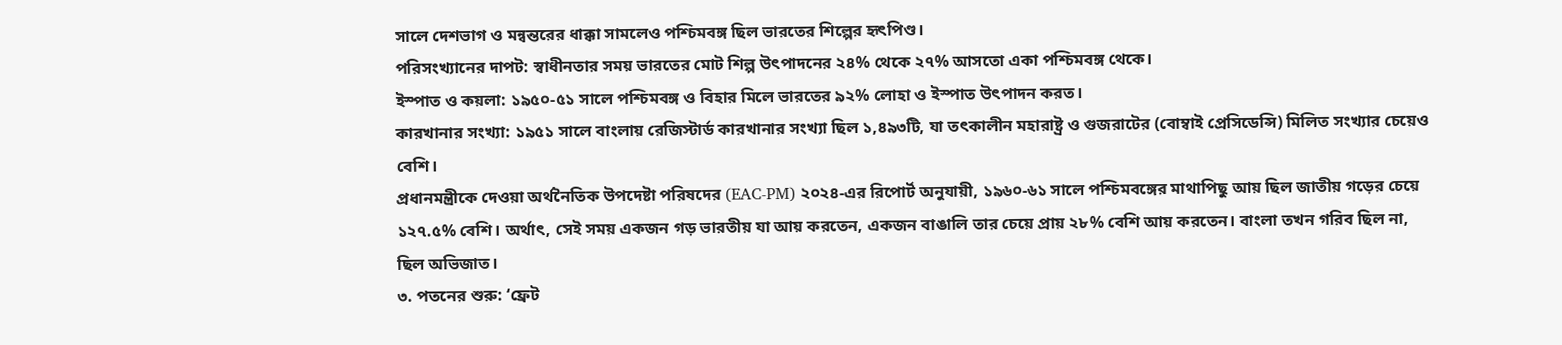সালে দেশভাগ ও মন্বন্তরের ধাক্কা সামলেও পশ্চিমবঙ্গ ছিল ভারতের শিল্পের হৃৎপিণ্ড।
পরিসংখ্যানের দাপট: স্বাধীনতার সময় ভারতের মোট শিল্প উৎপাদনের ২৪% থেকে ২৭% আসতো একা পশ্চিমবঙ্গ থেকে।
ইস্পাত ও কয়লা: ১৯৫০-৫১ সালে পশ্চিমবঙ্গ ও বিহার মিলে ভারতের ৯২% লোহা ও ইস্পাত উৎপাদন করত।
কারখানার সংখ্যা: ১৯৫১ সালে বাংলায় রেজিস্টার্ড কারখানার সংখ্যা ছিল ১,৪৯৩টি, যা তৎকালীন মহারাষ্ট্র ও গুজরাটের (বোম্বাই প্রেসিডেন্সি) মিলিত সংখ্যার চেয়েও বেশি।
প্রধানমন্ত্রীকে দেওয়া অর্থনৈতিক উপদেষ্টা পরিষদের (EAC-PM) ২০২৪-এর রিপোর্ট অনুযায়ী, ১৯৬০-৬১ সালে পশ্চিমবঙ্গের মাথাপিছু আয় ছিল জাতীয় গড়ের চেয়ে ১২৭.৫% বেশি। অর্থাৎ, সেই সময় একজন গড় ভারতীয় যা আয় করতেন, একজন বাঙালি তার চেয়ে প্রায় ২৮% বেশি আয় করতেন। বাংলা তখন গরিব ছিল না, ছিল অভিজাত।
৩. পতনের শুরু: ‘ফ্রেট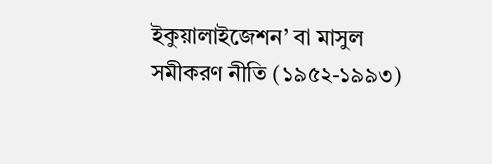ইকুয়ালাইজেশন’ বা মাসুল সমীকরণ নীতি (১৯৫২-১৯৯৩)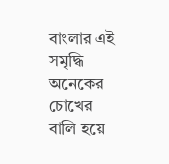বাংলার এই সমৃদ্ধি অনেকের চোখের বালি হয়ে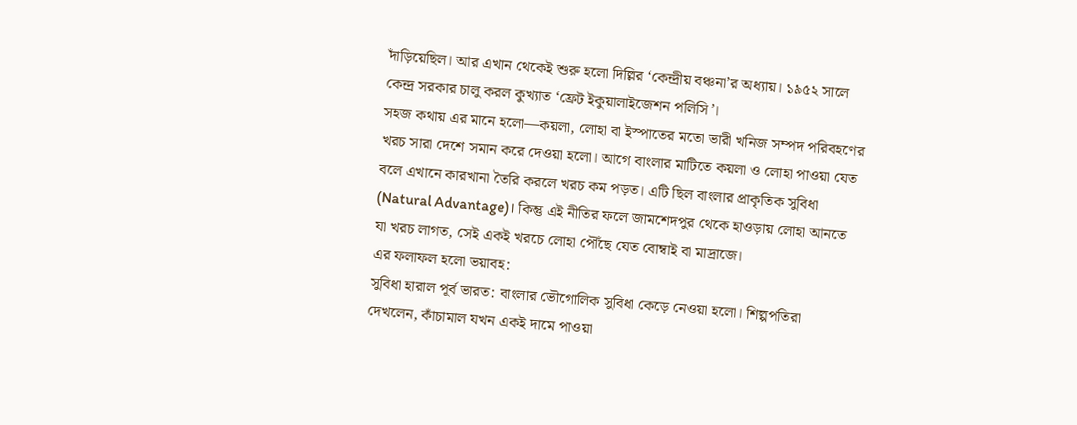দাঁড়িয়েছিল। আর এখান থেকেই শুরু হলো দিল্লির ‘কেন্দ্রীয় বঞ্চনা’র অধ্যায়। ১৯৫২ সালে কেন্দ্র সরকার চালু করল কুখ্যাত ‘ফ্রেট ইকুয়ালাইজেশন পলিসি’।
সহজ কথায় এর মানে হলো—কয়লা, লোহা বা ইস্পাতের মতো ভারী খনিজ সম্পদ পরিবহণের খরচ সারা দেশে সমান করে দেওয়া হলো। আগে বাংলার মাটিতে কয়লা ও লোহা পাওয়া যেত বলে এখানে কারখানা তৈরি করলে খরচ কম পড়ত। এটি ছিল বাংলার প্রাকৃতিক সুবিধা (Natural Advantage)। কিন্তু এই নীতির ফলে জামশেদপুর থেকে হাওড়ায় লোহা আনতে যা খরচ লাগত, সেই একই খরচে লোহা পৌঁছে যেত বোম্বাই বা মাদ্রাজে।
এর ফলাফল হলো ভয়াবহ:
সুবিধা হারাল পূর্ব ভারত: বাংলার ভৌগোলিক সুবিধা কেড়ে নেওয়া হলো। শিল্পপতিরা দেখলেন, কাঁচামাল যখন একই দামে পাওয়া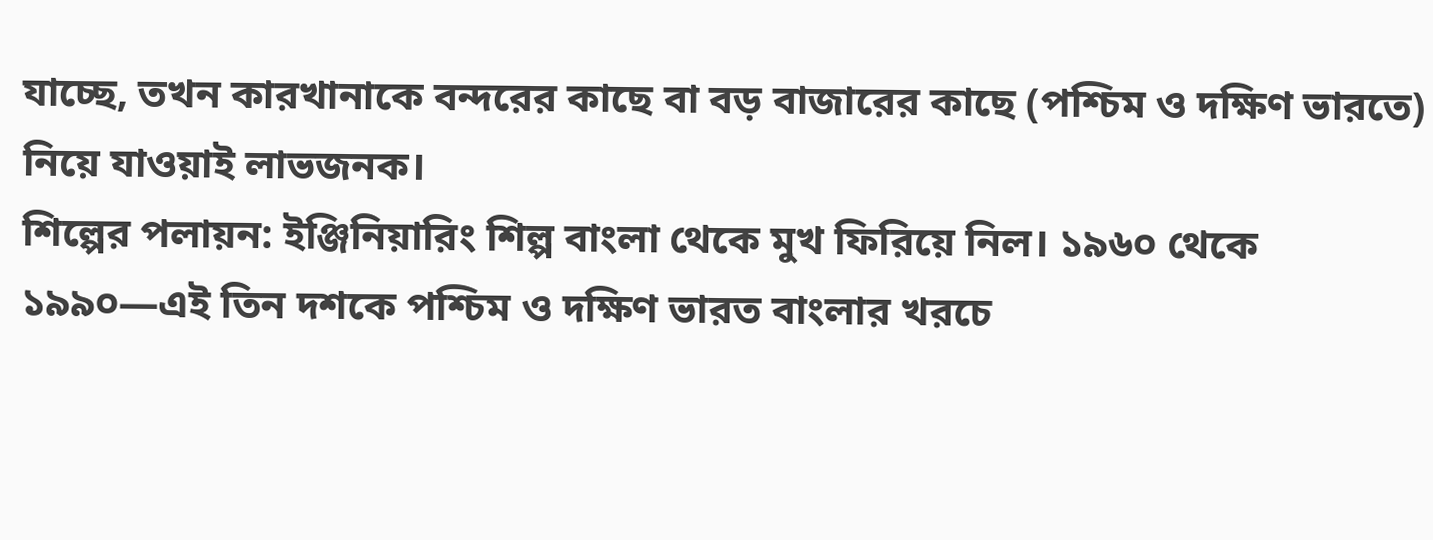যাচ্ছে, তখন কারখানাকে বন্দরের কাছে বা বড় বাজারের কাছে (পশ্চিম ও দক্ষিণ ভারতে) নিয়ে যাওয়াই লাভজনক।
শিল্পের পলায়ন: ইঞ্জিনিয়ারিং শিল্প বাংলা থেকে মুখ ফিরিয়ে নিল। ১৯৬০ থেকে ১৯৯০—এই তিন দশকে পশ্চিম ও দক্ষিণ ভারত বাংলার খরচে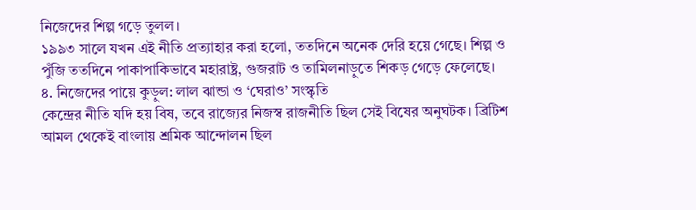নিজেদের শিল্প গড়ে তুলল।
১৯৯৩ সালে যখন এই নীতি প্রত্যাহার করা হলো, ততদিনে অনেক দেরি হয়ে গেছে। শিল্প ও পুঁজি ততদিনে পাকাপাকিভাবে মহারাষ্ট্র, গুজরাট ও তামিলনাড়ুতে শিকড় গেড়ে ফেলেছে।
৪. নিজেদের পায়ে কুড়ুল: লাল ঝান্ডা ও ‘ঘেরাও’ সংস্কৃতি
কেন্দ্রের নীতি যদি হয় বিষ, তবে রাজ্যের নিজস্ব রাজনীতি ছিল সেই বিষের অনুঘটক। ব্রিটিশ আমল থেকেই বাংলায় শ্রমিক আন্দোলন ছিল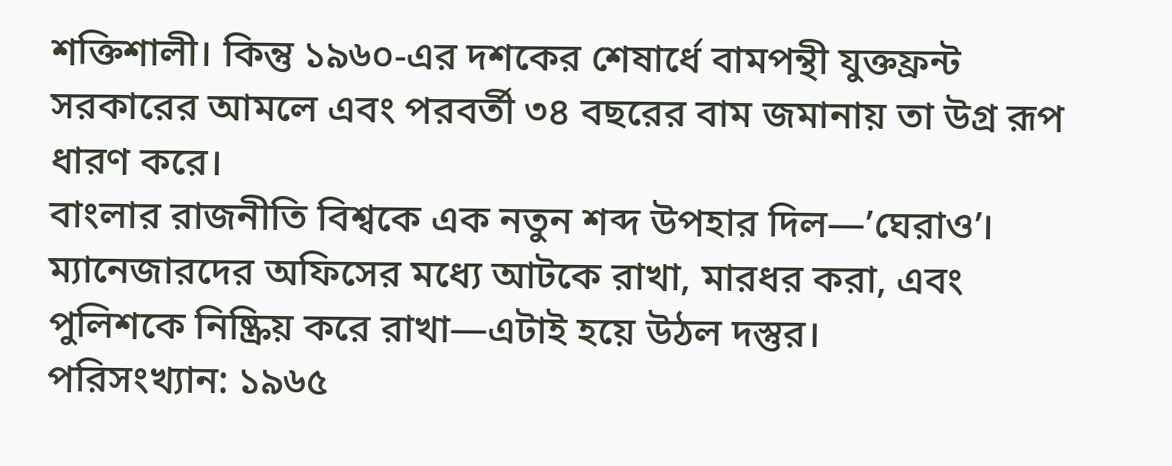শক্তিশালী। কিন্তু ১৯৬০-এর দশকের শেষার্ধে বামপন্থী যুক্তফ্রন্ট সরকারের আমলে এবং পরবর্তী ৩৪ বছরের বাম জমানায় তা উগ্র রূপ ধারণ করে।
বাংলার রাজনীতি বিশ্বকে এক নতুন শব্দ উপহার দিল—’ঘেরাও’।
ম্যানেজারদের অফিসের মধ্যে আটকে রাখা, মারধর করা, এবং পুলিশকে নিষ্ক্রিয় করে রাখা—এটাই হয়ে উঠল দস্তুর।
পরিসংখ্যান: ১৯৬৫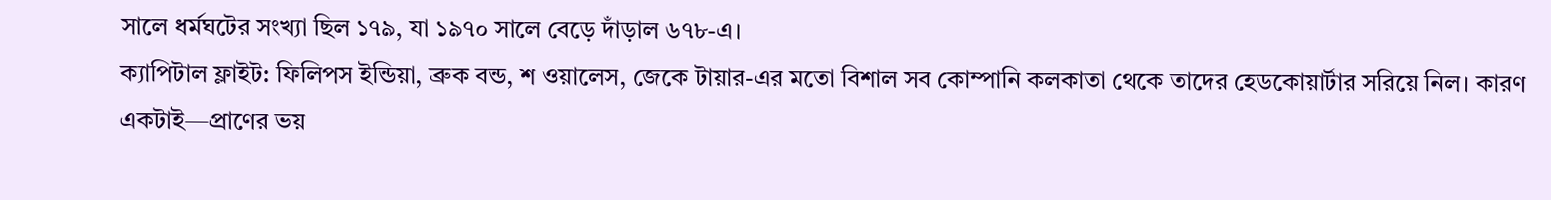সালে ধর্মঘটের সংখ্যা ছিল ১৭৯, যা ১৯৭০ সালে বেড়ে দাঁড়াল ৬৭৮-এ।
ক্যাপিটাল ফ্লাইট: ফিলিপস ইন্ডিয়া, ব্রুক বন্ড, শ ওয়ালেস, জেকে টায়ার-এর মতো বিশাল সব কোম্পানি কলকাতা থেকে তাদের হেডকোয়ার্টার সরিয়ে নিল। কারণ একটাই—প্রাণের ভয়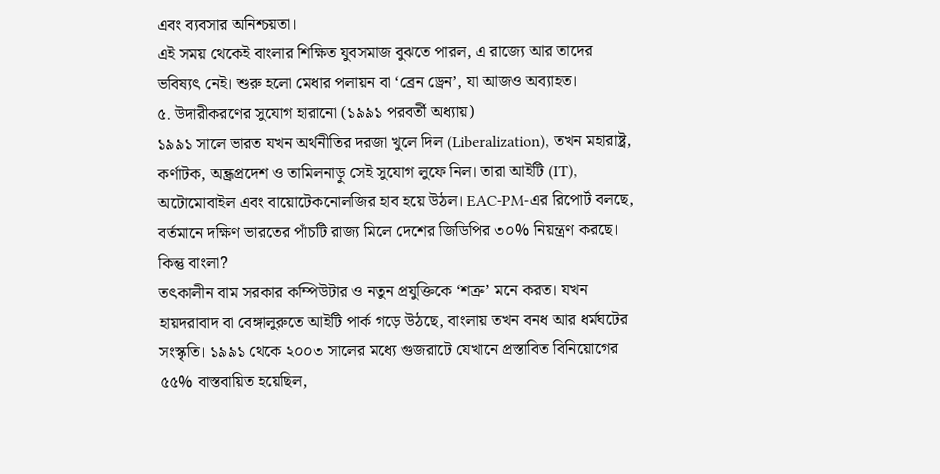এবং ব্যবসার অনিশ্চয়তা।
এই সময় থেকেই বাংলার শিক্ষিত যুবসমাজ বুঝতে পারল, এ রাজ্যে আর তাদের ভবিষ্যৎ নেই। শুরু হলো মেধার পলায়ন বা ‘ব্রেন ড্রেন’, যা আজও অব্যাহত।
৫. উদারীকরণের সুযোগ হারানো (১৯৯১ পরবর্তী অধ্যায়)
১৯৯১ সালে ভারত যখন অর্থনীতির দরজা খুলে দিল (Liberalization), তখন মহারাষ্ট্র, কর্ণাটক, অন্ধ্রপ্রদেশ ও তামিলনাড়ু সেই সুযোগ লুফে নিল। তারা আইটি (IT), অটোমোবাইল এবং বায়োটেকনোলজির হাব হয়ে উঠল। EAC-PM-এর রিপোর্ট বলছে, বর্তমানে দক্ষিণ ভারতের পাঁচটি রাজ্য মিলে দেশের জিডিপির ৩০% নিয়ন্ত্রণ করছে।
কিন্তু বাংলা?
তৎকালীন বাম সরকার কম্পিউটার ও নতুন প্রযুক্তিকে ‘শত্রু’ মনে করত। যখন হায়দরাবাদ বা বেঙ্গালুরুতে আইটি পার্ক গড়ে উঠছে, বাংলায় তখন বনধ আর ধর্মঘটের সংস্কৃতি। ১৯৯১ থেকে ২০০৩ সালের মধ্যে গুজরাটে যেখানে প্রস্তাবিত বিনিয়োগের ৫৫% বাস্তবায়িত হয়েছিল,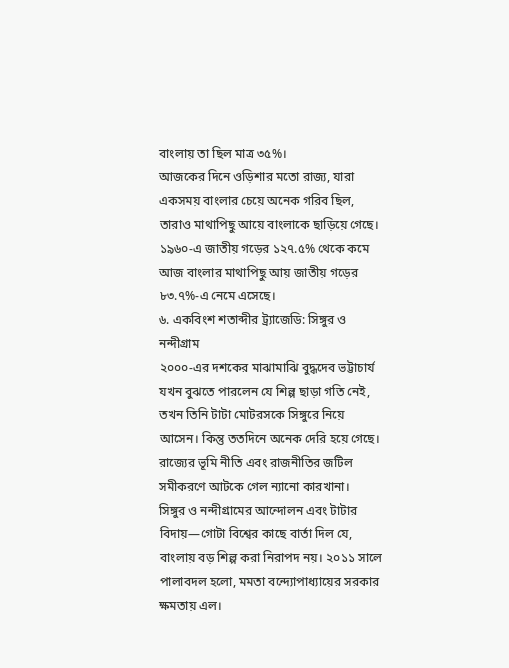বাংলায় তা ছিল মাত্র ৩৫%।
আজকের দিনে ওড়িশার মতো রাজ্য, যারা একসময় বাংলার চেয়ে অনেক গরিব ছিল, তারাও মাথাপিছু আয়ে বাংলাকে ছাড়িয়ে গেছে। ১৯৬০-এ জাতীয় গড়ের ১২৭.৫% থেকে কমে আজ বাংলার মাথাপিছু আয় জাতীয় গড়ের ৮৩.৭%-এ নেমে এসেছে।
৬. একবিংশ শতাব্দীর ট্র্যাজেডি: সিঙ্গুর ও নন্দীগ্রাম
২০০০-এর দশকের মাঝামাঝি বুদ্ধদেব ভট্টাচার্য যখন বুঝতে পারলেন যে শিল্প ছাড়া গতি নেই, তখন তিনি টাটা মোটরসকে সিঙ্গুরে নিয়ে আসেন। কিন্তু ততদিনে অনেক দেরি হয়ে গেছে। রাজ্যের ভূমি নীতি এবং রাজনীতির জটিল সমীকরণে আটকে গেল ন্যানো কারখানা।
সিঙ্গুর ও নন্দীগ্রামের আন্দোলন এবং টাটার বিদায়—গোটা বিশ্বের কাছে বার্তা দিল যে, বাংলায় বড় শিল্প করা নিরাপদ নয়। ২০১১ সালে পালাবদল হলো, মমতা বন্দ্যোপাধ্যায়ের সরকার ক্ষমতায় এল।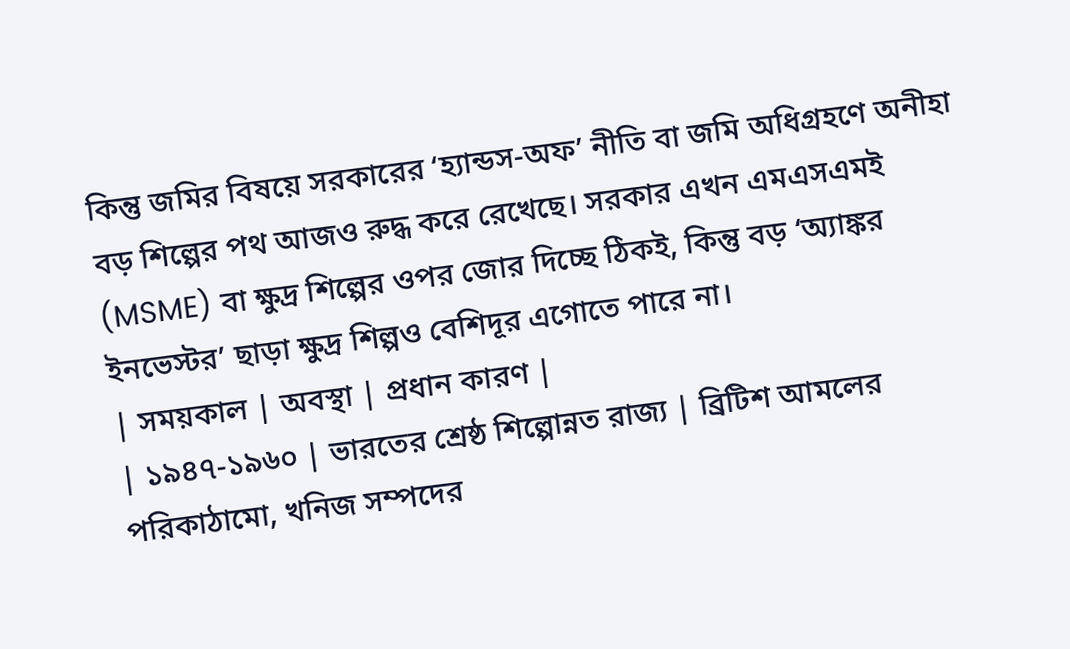কিন্তু জমির বিষয়ে সরকারের ‘হ্যান্ডস-অফ’ নীতি বা জমি অধিগ্রহণে অনীহা বড় শিল্পের পথ আজও রুদ্ধ করে রেখেছে। সরকার এখন এমএসএমই (MSME) বা ক্ষুদ্র শিল্পের ওপর জোর দিচ্ছে ঠিকই, কিন্তু বড় ‘অ্যাঙ্কর ইনভেস্টর’ ছাড়া ক্ষুদ্র শিল্পও বেশিদূর এগোতে পারে না।
| সময়কাল | অবস্থা | প্রধান কারণ |
| ১৯৪৭-১৯৬০ | ভারতের শ্রেষ্ঠ শিল্পোন্নত রাজ্য | ব্রিটিশ আমলের পরিকাঠামো, খনিজ সম্পদের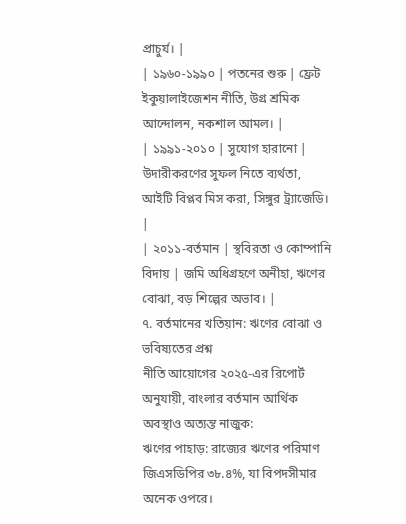প্রাচুর্য। |
| ১৯৬০-১৯৯০ | পতনের শুরু | ফ্রেট ইকুয়ালাইজেশন নীতি, উগ্র শ্রমিক আন্দোলন, নকশাল আমল। |
| ১৯৯১-২০১০ | সুযোগ হারানো | উদারীকরণের সুফল নিতে ব্যর্থতা, আইটি বিপ্লব মিস করা, সিঙ্গুর ট্র্যাজেডি। |
| ২০১১-বর্তমান | স্থবিরতা ও কোম্পানি বিদায় | জমি অধিগ্রহণে অনীহা, ঋণের বোঝা, বড় শিল্পের অভাব। |
৭. বর্তমানের খতিয়ান: ঋণের বোঝা ও ভবিষ্যতের প্রশ্ন
নীতি আয়োগের ২০২৫-এর রিপোর্ট অনুযায়ী, বাংলার বর্তমান আর্থিক অবস্থাও অত্যন্ত নাজুক:
ঋণের পাহাড়: রাজ্যের ঋণের পরিমাণ জিএসডিপির ৩৮.৪%, যা বিপদসীমার অনেক ওপরে।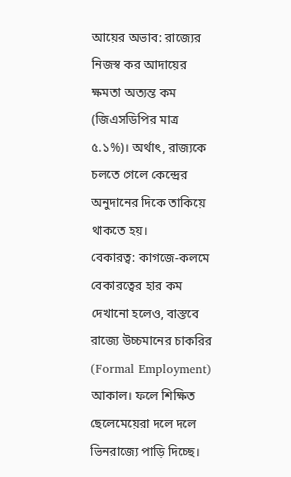আয়ের অভাব: রাজ্যের নিজস্ব কর আদায়ের ক্ষমতা অত্যন্ত কম (জিএসডিপির মাত্র ৫.১%)। অর্থাৎ, রাজ্যকে চলতে গেলে কেন্দ্রের অনুদানের দিকে তাকিয়ে থাকতে হয়।
বেকারত্ব: কাগজে-কলমে বেকারত্বের হার কম দেখানো হলেও, বাস্তবে রাজ্যে উচ্চমানের চাকরির (Formal Employment) আকাল। ফলে শিক্ষিত ছেলেমেয়েরা দলে দলে ভিনরাজ্যে পাড়ি দিচ্ছে।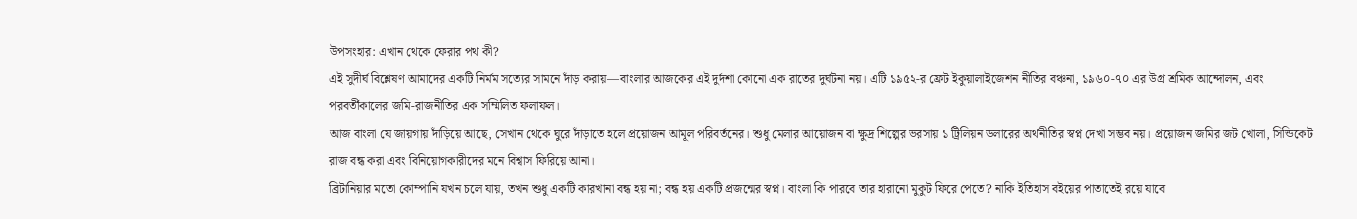উপসংহার: এখান থেকে ফেরার পথ কী?
এই সুদীর্ঘ বিশ্লেষণ আমাদের একটি নির্মম সত্যের সামনে দাঁড় করায়—বাংলার আজকের এই দুর্দশা কোনো এক রাতের দুর্ঘটনা নয়। এটি ১৯৫২-র ফ্রেট ইকুয়ালাইজেশন নীতির বঞ্চনা, ১৯৬০-৭০ এর উগ্র শ্রমিক আন্দোলন, এবং পরবর্তীকালের জমি-রাজনীতির এক সম্মিলিত ফলাফল।
আজ বাংলা যে জায়গায় দাঁড়িয়ে আছে, সেখান থেকে ঘুরে দাঁড়াতে হলে প্রয়োজন আমূল পরিবর্তনের। শুধু মেলার আয়োজন বা ক্ষুদ্র শিল্পের ভরসায় ১ ট্রিলিয়ন ডলারের অর্থনীতির স্বপ্ন দেখা সম্ভব নয়। প্রয়োজন জমির জট খোলা, সিন্ডিকেট রাজ বন্ধ করা এবং বিনিয়োগকারীদের মনে বিশ্বাস ফিরিয়ে আনা।
ব্রিটানিয়ার মতো কোম্পানি যখন চলে যায়, তখন শুধু একটি কারখানা বন্ধ হয় না; বন্ধ হয় একটি প্রজন্মের স্বপ্ন। বাংলা কি পারবে তার হারানো মুকুট ফিরে পেতে? নাকি ইতিহাস বইয়ের পাতাতেই রয়ে যাবে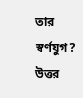তার স্বর্ণযুগ? উত্তর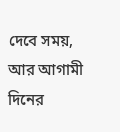দেবে সময়, আর আগামী দিনের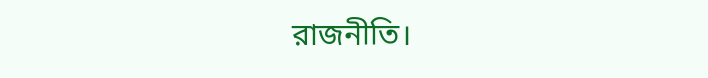রাজনীতি।